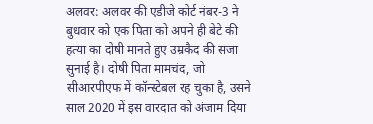अलवर: अलवर की एडीजे कोर्ट नंबर-3 ने बुधवार को एक पिता को अपने ही बेटे की हत्या का दोषी मानते हुए उम्रकैद की सजा सुनाई है। दोषी पिता मामचंद, जो सीआरपीएफ में कॉन्स्टेबल रह चुका है, उसने साल 2020 में इस वारदात को अंजाम दिया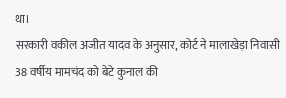था।
सरकारी वकील अजीत यादव के अनुसार, कोर्ट ने मालाखेड़ा निवासी 38 वर्षीय मामचंद को बेटे कुनाल की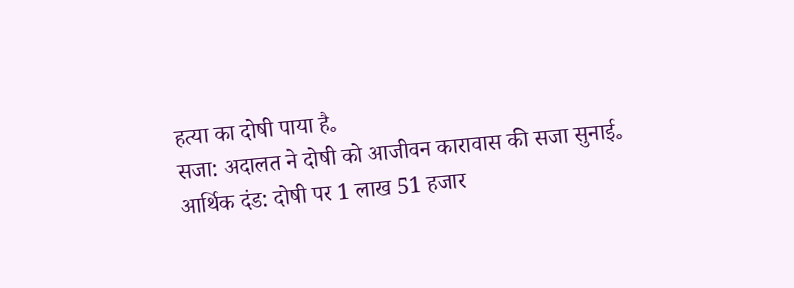हत्या का दोषी पाया है。
सजा: अदालत ने दोषी को आजीवन कारावास की सजा सुनाई。
आर्थिक दंड: दोषी पर 1 लाख 51 हजार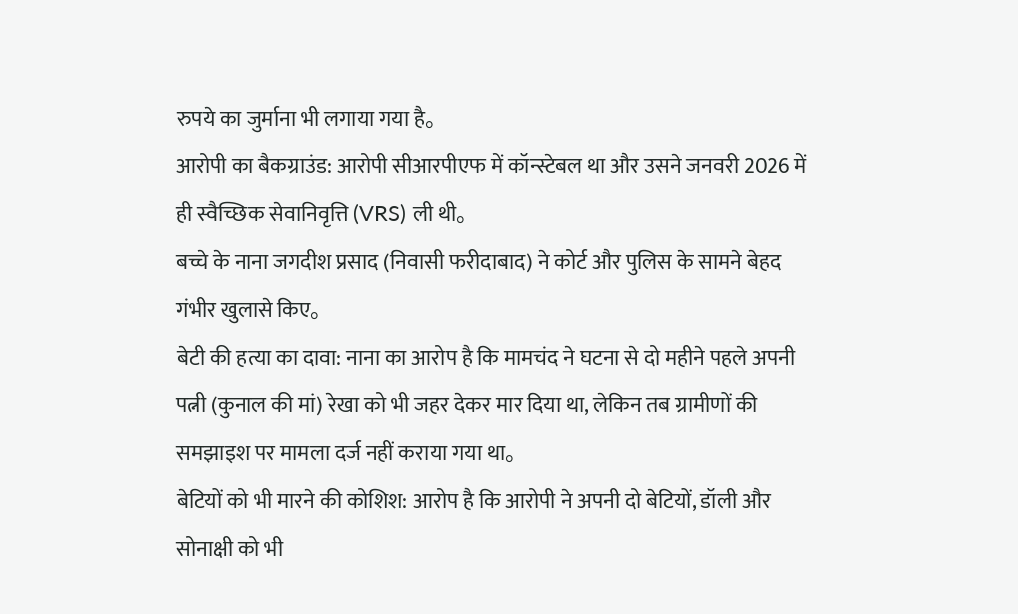रुपये का जुर्माना भी लगाया गया है。
आरोपी का बैकग्राउंड: आरोपी सीआरपीएफ में कॉन्स्टेबल था और उसने जनवरी 2026 में ही स्वैच्छिक सेवानिवृत्ति (VRS) ली थी。
बच्चे के नाना जगदीश प्रसाद (निवासी फरीदाबाद) ने कोर्ट और पुलिस के सामने बेहद गंभीर खुलासे किए。
बेटी की हत्या का दावा: नाना का आरोप है कि मामचंद ने घटना से दो महीने पहले अपनी पत्नी (कुनाल की मां) रेखा को भी जहर देकर मार दिया था, लेकिन तब ग्रामीणों की समझाइश पर मामला दर्ज नहीं कराया गया था。
बेटियों को भी मारने की कोशिश: आरोप है कि आरोपी ने अपनी दो बेटियों, डॉली और सोनाक्षी को भी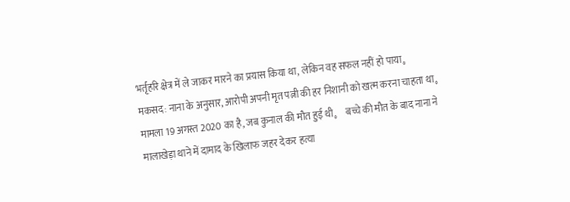भर्तृहरि क्षेत्र में ले जाकर मारने का प्रयास किया था, लेकिन वह सफल नहीं हो पाया。
मकसद: नाना के अनुसार, आरोपी अपनी मृत पत्नी की हर निशानी को खत्म करना चाहता था。
मामला 19 अगस्त 2020 का है, जब कुनाल की मौत हुई थी。 बच्चे की मौत के बाद नाना ने मालाखेड़ा थाने में दामाद के खिलाफ जहर देकर हत्या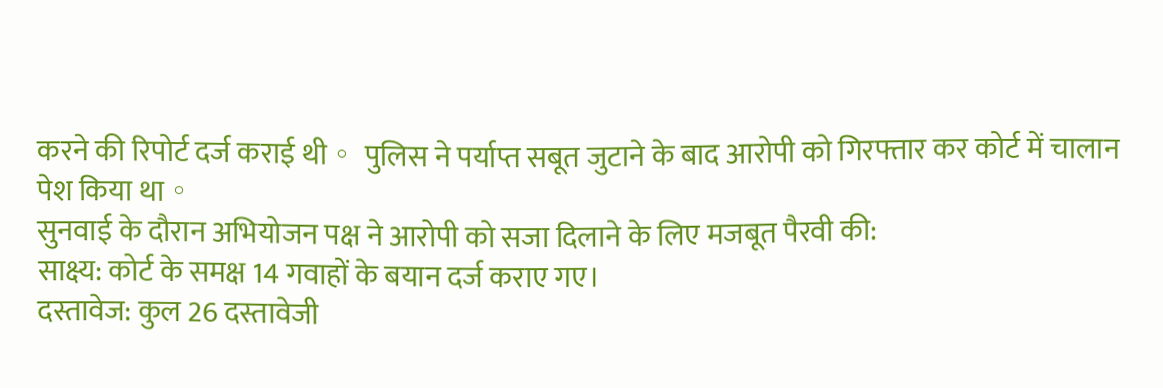करने की रिपोर्ट दर्ज कराई थी。 पुलिस ने पर्याप्त सबूत जुटाने के बाद आरोपी को गिरफ्तार कर कोर्ट में चालान पेश किया था。
सुनवाई के दौरान अभियोजन पक्ष ने आरोपी को सजा दिलाने के लिए मजबूत पैरवी की:
साक्ष्य: कोर्ट के समक्ष 14 गवाहों के बयान दर्ज कराए गए।
दस्तावेज: कुल 26 दस्तावेजी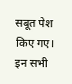सबूत पेश किए गए। इन सभी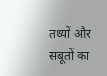तथ्यों और सबूतों का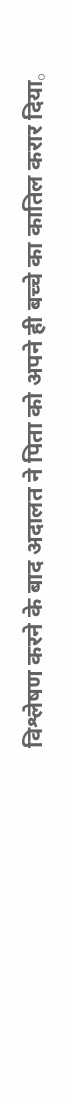विश्लेषण करने के बाद अदालत ने पिता को अपने ही बच्चे का कातिल करार दिया。